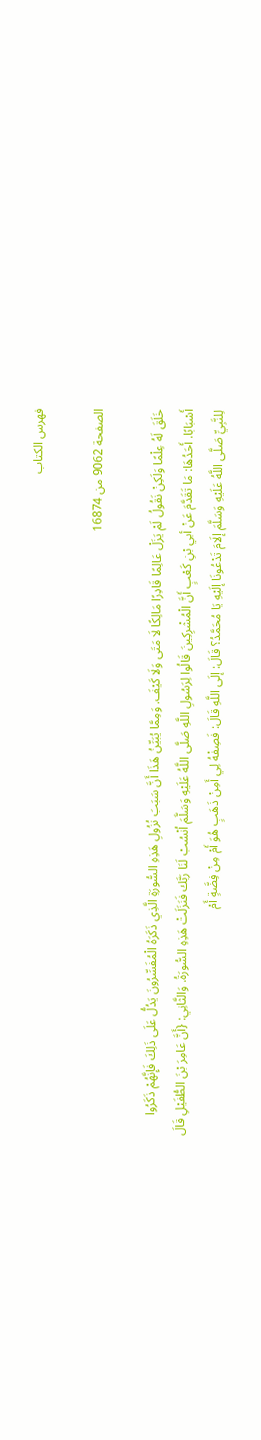فهرس الكتاب

الصفحة 9062 من 16874

خَلَقَ لَهُ عِلْمًا وَلَكِنْ نَقُولُ لَمْ يَزَلْ عَالِمًا قَادِرًا مَالِكًا لَا مَتَى وَلَا كَيْفَ. وَمِمَّا يُبَيِّنُ هَذَا أَنَّ سَبَبَ نُزُولِ هَذِهِ السُّورَةِ الَّذِي ذَكَرَهُ الْمُفَسِّرُونَ يَدُلُّ عَلَى ذَلِكَ فَإِنَّهُمْ ذَكَرُوا أَسْبَابًا. أَحَدُهَا: مَا تَقَدَّمَ عَنْ أبي بْنِ كَعْبٍ أَنَّ الْمُشْرِكِينَ قَالُوا لِرَسُولِ اللَّهِ صَلَّى اللَّهُ عَلَيْهِ وَسَلَّمَ اُنْسُبْ لَنَا رَبَّك فَنَزَلَتْ هَذِهِ السُّورَةُ. وَالثَّانِي: {أَنَّ عَامِرَ بْنَ الطُّفَيْلِ قَالَ لِلنَّبِيِّ صَلَّى اللَّهُ عَلَيْهِ وَسَلَّمَ إلَامَ تَدْعُونَا إلَيْهِ يَا مُحَمَّدُ؟ قَالَ: إلَى اللَّهِ قَالَ: فَصِفْهُ لِي أَمِنْ ذَهَبٍ هُوَ أَمْ مِنْ فِضَّةٍ أَمْ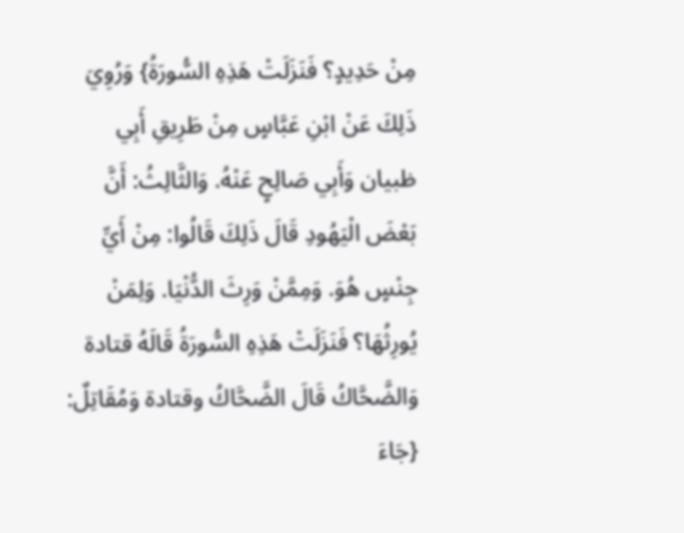مِنْ حَدِيدٍ؟ فَنَزَلَتْ هَذِهِ السُّورَةُ} وَرُوِيَ ذَلِكَ عَنْ ابْنِ عَبَّاسٍ مِنْ طَرِيقِ أَبِي ظبيان وَأَبِي صَالِحٍ عَنْهُ. وَالثَّالِثُ: أَنَّ بَعْضَ الْيَهُودِ قَالَ ذَلِكَ قَالُوا: مِنْ أَيِّ جِنْسٍ هُوَ. وَمِمَّنْ وَرِثَ الدُّنْيَا. وَلِمَنْ يُورِثُهَا؟ فَنَزَلَتْ هَذِهِ السُّورَةُ قَالَهُ قتادة وَالضَّحَّاكُ قَالَ الضَّحَّاكُ وقتادة وَمُقَاتِلٌ: {جَاءَ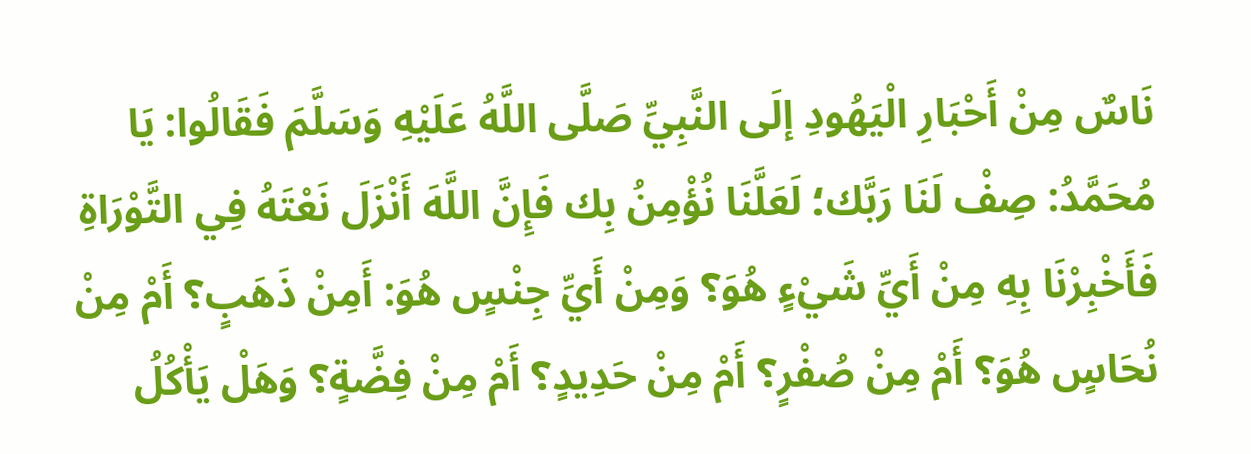نَاسٌ مِنْ أَحْبَارِ الْيَهُودِ إلَى النَّبِيِّ صَلَّى اللَّهُ عَلَيْهِ وَسَلَّمَ فَقَالُوا: يَا مُحَمَّدُ: صِفْ لَنَا رَبَّك؛ لَعَلَّنَا نُؤْمِنُ بِك فَإِنَّ اللَّهَ أَنْزَلَ نَعْتَهُ فِي التَّوْرَاةِ فَأَخْبِرْنَا بِهِ مِنْ أَيِّ شَيْءٍ هُوَ؟ وَمِنْ أَيِّ جِنْسٍ هُوَ: أَمِنْ ذَهَبٍ؟ أَمْ مِنْ نُحَاسٍ هُوَ؟ أَمْ مِنْ صُفْرٍ؟ أَمْ مِنْ حَدِيدٍ؟ أَمْ مِنْ فِضَّةٍ؟ وَهَلْ يَأْكُلُ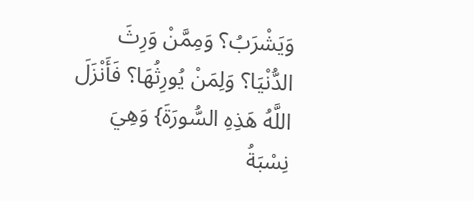وَيَشْرَبُ؟ وَمِمَّنْ وَرِثَ الدُّنْيَا؟ وَلِمَنْ يُورِثُهَا؟ فَأَنْزَلَ اللَّهُ هَذِهِ السُّورَةَ} وَهِيَ نِسْبَةُ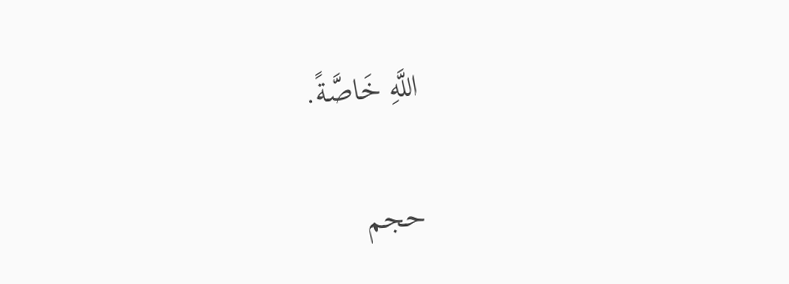اللَّهِ خَاصَّةً.

حجم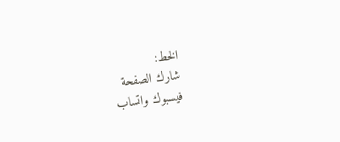الخط:
شارك الصفحة
فيسبوك واتساب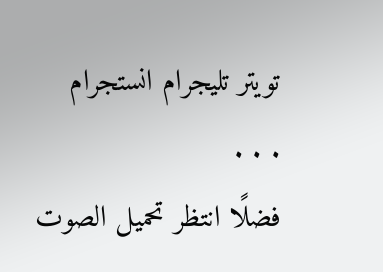تويتر تليجرام انستجرام
. . .
فضلًا انتظر تحميل الصوت